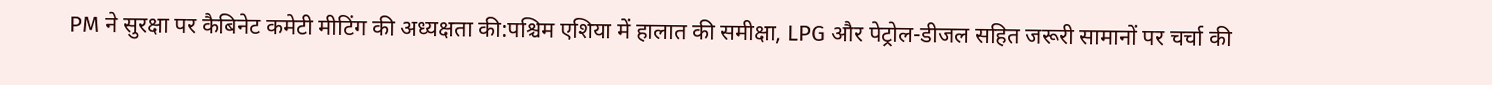PM ने सुरक्षा पर कैबिनेट कमेटी मीटिंग की अध्यक्षता की:पश्चिम एशिया में हालात की समीक्षा, LPG और पेट्रोल-डीजल सहित जरूरी सामानों पर चर्चा की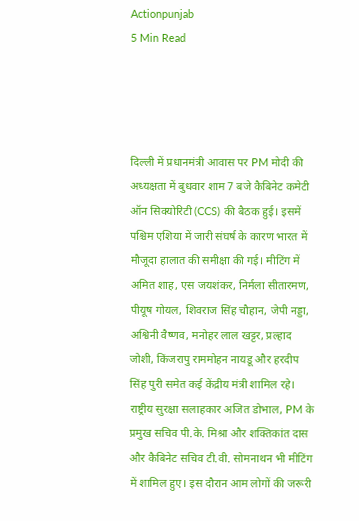Actionpunjab
5 Min Read




दिल्ली में प्रधानमंत्री आवास पर PM मोदी की अध्यक्षता में बुधवार शाम 7 बजे कैबिनेट कमेटी ऑन सिक्योरिटी (CCS) की बैठक हुई। इसमें पश्चिम एशिया में जारी संघर्ष के कारण भारत में मौजूदा हालात की समीक्षा की गई। मीटिंग में अमित शाह, एस जयशंकर, निर्मला सीतारमण, पीयूष गोयल, शिवराज सिंह चौहान, जेपी नड्डा, अश्विनी वैष्णव, मनोहर लाल खट्टर, प्रल्हाद जोशी, किंजरापु राममोहन नायडू और हरदीप सिंह पुरी समेत कई केंद्रीय मंत्री शामिल रहे। राष्ट्रीय सुरक्षा सलाहकार अजित डोभाल, PM के प्रमुख सचिव पी.के. मिश्रा और शक्तिकांत दास और कैबिनेट सचिव टी.वी. सोमनाथन भी मीटिंग में शामिल हुए। इस दौरान आम लोगों की जरूरी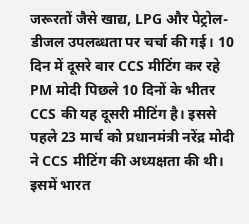जरूरतों जैसे खाद्य, LPG और पेट्रोल-डीजल उपलब्धता पर चर्चा की गई। 10 दिन में दूसरे बार CCS मीटिंग कर रहे PM मोदी पिछले 10 दिनों के भीतर CCS की यह दूसरी मीटिंग है। इससे पहले 23 मार्च को प्रधानमंत्री नरेंद्र मोदी ने CCS मीटिंग की अध्यक्षता की थी। इसमें भारत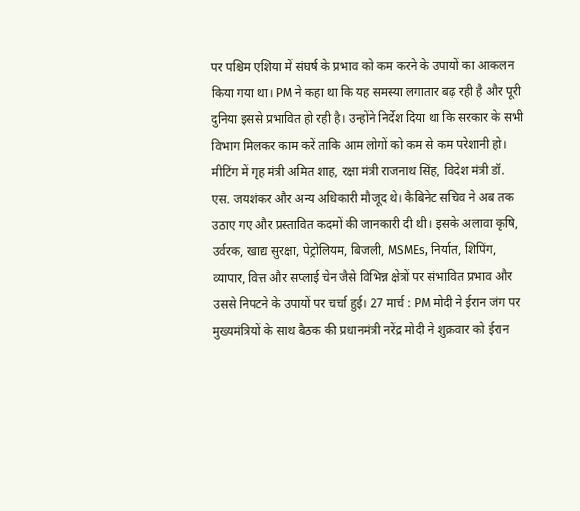पर पश्चिम एशिया में संघर्ष के प्रभाव को कम करने के उपायों का आकलन किया गया था। PM ने कहा था कि यह समस्या लगातार बढ़ रही है और पूरी दुनिया इससे प्रभावित हो रही है। उन्होंने निर्देश दिया था कि सरकार के सभी विभाग मिलकर काम करें ताकि आम लोगों को कम से कम परेशानी हो। मीटिंग में गृह मंत्री अमित शाह, रक्षा मंत्री राजनाथ सिंह, विदेश मंत्री डॉ. एस. जयशंकर और अन्य अधिकारी मौजूद थे। कैबिनेट सचिव ने अब तक उठाए गए और प्रस्तावित कदमों की जानकारी दी थी। इसके अलावा कृषि, उर्वरक, खाद्य सुरक्षा, पेट्रोलियम, बिजली, MSMEs, निर्यात, शिपिंग, व्यापार, वित्त और सप्लाई चेन जैसे विभिन्न क्षेत्रों पर संभावित प्रभाव और उससे निपटने के उपायों पर चर्चा हुई। 27 मार्च : PM मोदी ने ईरान जंग पर मुख्यमंत्रियों के साथ बैठक की प्रधानमंत्री नरेंद्र मोदी ने शुक्रवार को ईरान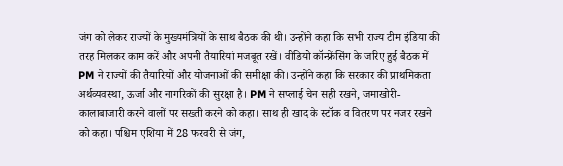जंग को लेकर राज्यों के मुख्यमंत्रियों के साथ बैठक की थी। उन्होंने कहा कि सभी राज्य टीम इंडिया की तरह मिलकर काम करें और अपनी तैयारियां मजबूत रखें। वीडियो कॉन्फ्रेंसिंग के जरिए हुई बैठक में PM ने राज्यों की तैयारियों और योजनाओं की समीक्षा की। उन्होंने कहा कि सरकार की प्राथमिकता अर्थव्यवस्था, ऊर्जा और नागरिकों की सुरक्षा है। PM ने सप्लाई चेन सही रखने, जमाखोरी-कालाबाजारी करने वालों पर सख्ती करने को कहा। साथ ही खाद के स्टॉक व वितरण पर नजर रखने को कहा। पश्चिम एशिया में 28 फरवरी से जंग,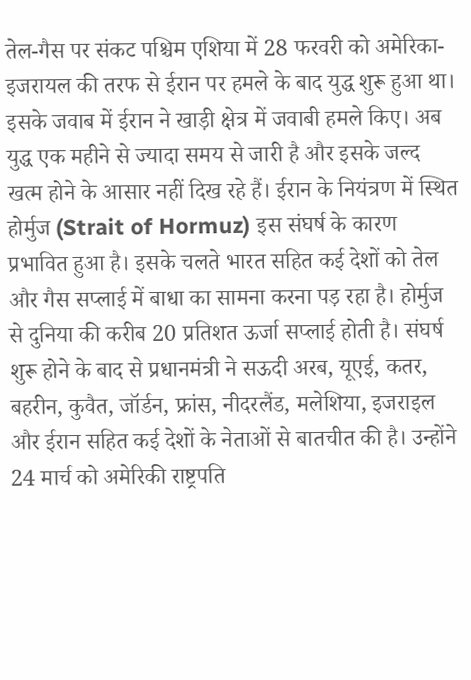तेल-गैस पर संकट पश्चिम एशिया में 28 फरवरी को अमेरिका-इजरायल की तरफ से ईरान पर हमले के बाद युद्ध शुरू हुआ था। इसके जवाब में ईरान ने खाड़ी क्षेत्र में जवाबी हमले किए। अब युद्ध एक महीने से ज्यादा समय से जारी है और इसके जल्द खत्म होने के आसार नहीं दिख रहे हैं। ईरान के नियंत्रण में स्थित होर्मुज (Strait of Hormuz) इस संघर्ष के कारण प्रभावित हुआ है। इसके चलते भारत सहित कई देशों को तेल और गैस सप्लाई में बाधा का सामना करना पड़ रहा है। होर्मुज से दुनिया की करीब 20 प्रतिशत ऊर्जा सप्लाई होती है। संघर्ष शुरू होने के बाद से प्रधानमंत्री ने सऊदी अरब, यूएई, कतर, बहरीन, कुवैत, जॉर्डन, फ्रांस, नीदरलैंड, मलेशिया, इजराइल और ईरान सहित कई देशों के नेताओं से बातचीत की है। उन्होंने 24 मार्च को अमेरिकी राष्ट्रपति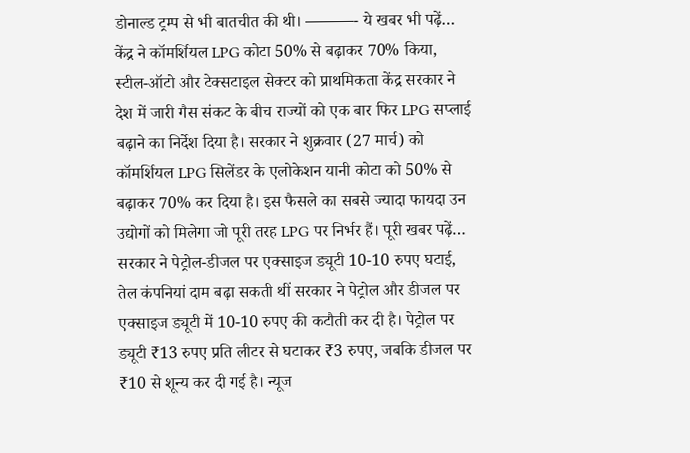डोनाल्ड ट्रम्प से भी बातचीत की थी। ———- ये खबर भी पढ़ें… केंद्र ने कॉमर्शियल LPG कोटा 50% से बढ़ाकर 70% किया, स्टील-ऑटो और टेक्सटाइल सेक्टर को प्राथमिकता केंद्र सरकार ने देश में जारी गैस संकट के बीच राज्यों को एक बार फिर LPG सप्लाई बढ़ाने का निर्देश दिया है। सरकार ने शुक्रवार (27 मार्च) को कॉमर्शियल LPG सिलेंडर के एलोकेशन यानी कोटा को 50% से बढ़ाकर 70% कर दिया है। इस फैसले का सबसे ज्यादा फायदा उन उद्योगों को मिलेगा जो पूरी तरह LPG पर निर्भर हैं। पूरी खबर पढ़ें… सरकार ने पेट्रोल-डीजल पर एक्साइज ड्यूटी 10-10 रुपए घटाई, तेल कंपनियां दाम बढ़ा सकती थीं सरकार ने पेट्रोल और डीजल पर एक्साइज ड्यूटी में 10-10 रुपए की कटौती कर दी है। पेट्रोल पर ड्यूटी ₹13 रुपए प्रति लीटर से घटाकर ₹3 रुपए, जबकि डीजल पर ₹10 से शून्य कर दी गई है। न्यूज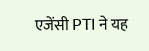एजेंसी PTI ने यह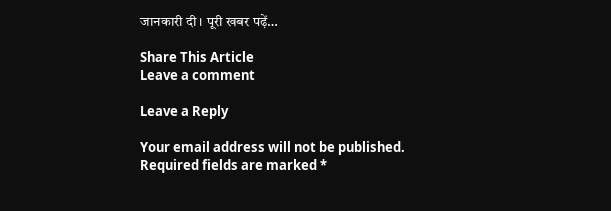जानकारी दी। पूरी खबर पढ़ें…

Share This Article
Leave a comment

Leave a Reply

Your email address will not be published. Required fields are marked *